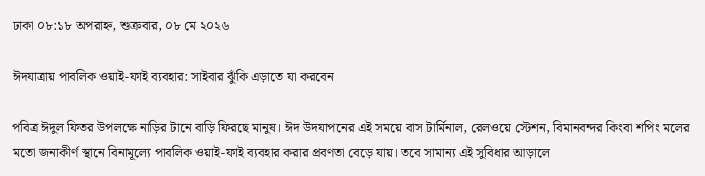ঢাকা ০৮:১৮ অপরাহ্ন, শুক্রবার, ০৮ মে ২০২৬

ঈদযাত্রায় পাবলিক ওয়াই-ফাই ব্যবহার: সাইবার ঝুঁকি এড়াতে যা করবেন

পবিত্র ঈদুল ফিতর উপলক্ষে নাড়ির টানে বাড়ি ফিরছে মানুষ। ঈদ উদযাপনের এই সময়ে বাস টার্মিনাল, রেলওয়ে স্টেশন, বিমানবন্দর কিংবা শপিং মলের মতো জনাকীর্ণ স্থানে বিনামূল্যে পাবলিক ওয়াই-ফাই ব্যবহার করার প্রবণতা বেড়ে যায়। তবে সামান্য এই সুবিধার আড়ালে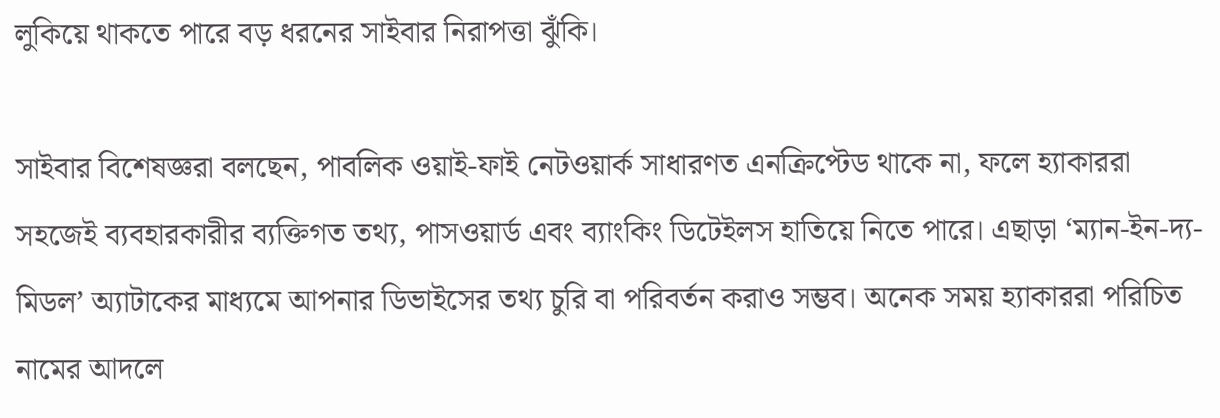লুকিয়ে থাকতে পারে বড় ধরনের সাইবার নিরাপত্তা ঝুঁকি।

সাইবার বিশেষজ্ঞরা বলছেন, পাবলিক ওয়াই-ফাই নেটওয়ার্ক সাধারণত এনক্রিপ্টেড থাকে না, ফলে হ্যাকাররা সহজেই ব্যবহারকারীর ব্যক্তিগত তথ্য, পাসওয়ার্ড এবং ব্যাংকিং ডিটেইলস হাতিয়ে নিতে পারে। এছাড়া ‘ম্যান-ইন-দ্য-মিডল’ অ্যাটাকের মাধ্যমে আপনার ডিভাইসের তথ্য চুরি বা পরিবর্তন করাও সম্ভব। অনেক সময় হ্যাকাররা পরিচিত নামের আদলে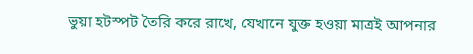ভুয়া হটস্পট তৈরি করে রাখে, যেখানে যুক্ত হওয়া মাত্রই আপনার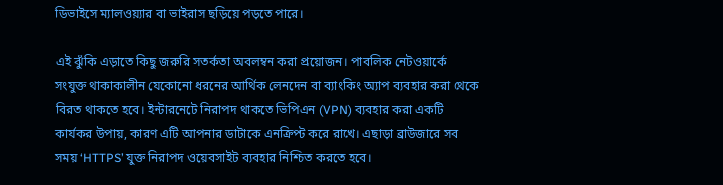ডিভাইসে ম্যালওয়্যার বা ভাইরাস ছড়িয়ে পড়তে পারে।

এই ঝুঁকি এড়াতে কিছু জরুরি সতর্কতা অবলম্বন করা প্রয়োজন। পাবলিক নেটওয়ার্কে সংযুক্ত থাকাকালীন যেকোনো ধরনের আর্থিক লেনদেন বা ব্যাংকিং অ্যাপ ব্যবহার করা থেকে বিরত থাকতে হবে। ইন্টারনেটে নিরাপদ থাকতে ভিপিএন (VPN) ব্যবহার করা একটি কার্যকর উপায়, কারণ এটি আপনার ডাটাকে এনক্রিপ্ট করে রাখে। এছাড়া ব্রাউজারে সব সময় ‘HTTPS’ যুক্ত নিরাপদ ওয়েবসাইট ব্যবহার নিশ্চিত করতে হবে।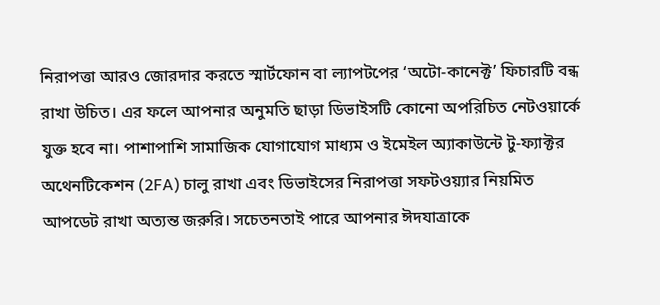নিরাপত্তা আরও জোরদার করতে স্মার্টফোন বা ল্যাপটপের ‘অটো-কানেক্ট’ ফিচারটি বন্ধ রাখা উচিত। এর ফলে আপনার অনুমতি ছাড়া ডিভাইসটি কোনো অপরিচিত নেটওয়ার্কে যুক্ত হবে না। পাশাপাশি সামাজিক যোগাযোগ মাধ্যম ও ইমেইল অ্যাকাউন্টে টু-ফ্যাক্টর অথেনটিকেশন (2FA) চালু রাখা এবং ডিভাইসের নিরাপত্তা সফটওয়্যার নিয়মিত আপডেট রাখা অত্যন্ত জরুরি। সচেতনতাই পারে আপনার ঈদযাত্রাকে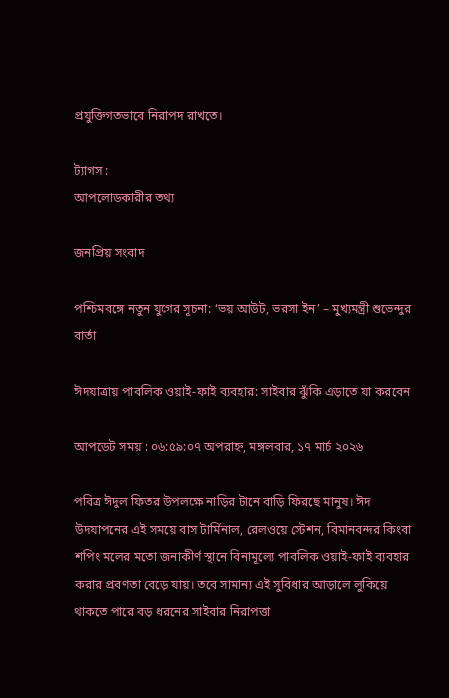প্রযুক্তিগতভাবে নিরাপদ রাখতে।

ট্যাগস :
আপলোডকারীর তথ্য

জনপ্রিয় সংবাদ

পশ্চিমবঙ্গে নতুন যুগের সূচনা: ‘ভয় আউট, ভরসা ইন’ – মুখ্যমন্ত্রী শুভেন্দুর বার্তা

ঈদযাত্রায় পাবলিক ওয়াই-ফাই ব্যবহার: সাইবার ঝুঁকি এড়াতে যা করবেন

আপডেট সময় : ০৬:৫৯:০৭ অপরাহ্ন, মঙ্গলবার, ১৭ মার্চ ২০২৬

পবিত্র ঈদুল ফিতর উপলক্ষে নাড়ির টানে বাড়ি ফিরছে মানুষ। ঈদ উদযাপনের এই সময়ে বাস টার্মিনাল, রেলওয়ে স্টেশন, বিমানবন্দর কিংবা শপিং মলের মতো জনাকীর্ণ স্থানে বিনামূল্যে পাবলিক ওয়াই-ফাই ব্যবহার করার প্রবণতা বেড়ে যায়। তবে সামান্য এই সুবিধার আড়ালে লুকিয়ে থাকতে পারে বড় ধরনের সাইবার নিরাপত্তা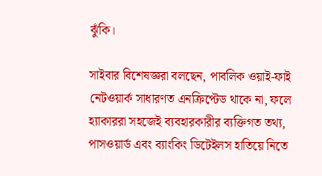ঝুঁকি।

সাইবার বিশেষজ্ঞরা বলছেন, পাবলিক ওয়াই-ফাই নেটওয়ার্ক সাধারণত এনক্রিপ্টেড থাকে না, ফলে হ্যাকাররা সহজেই ব্যবহারকারীর ব্যক্তিগত তথ্য, পাসওয়ার্ড এবং ব্যাংকিং ডিটেইলস হাতিয়ে নিতে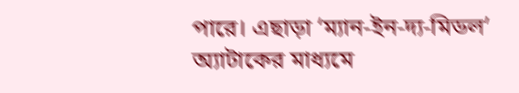পারে। এছাড়া ‘ম্যান-ইন-দ্য-মিডল’ অ্যাটাকের মাধ্যমে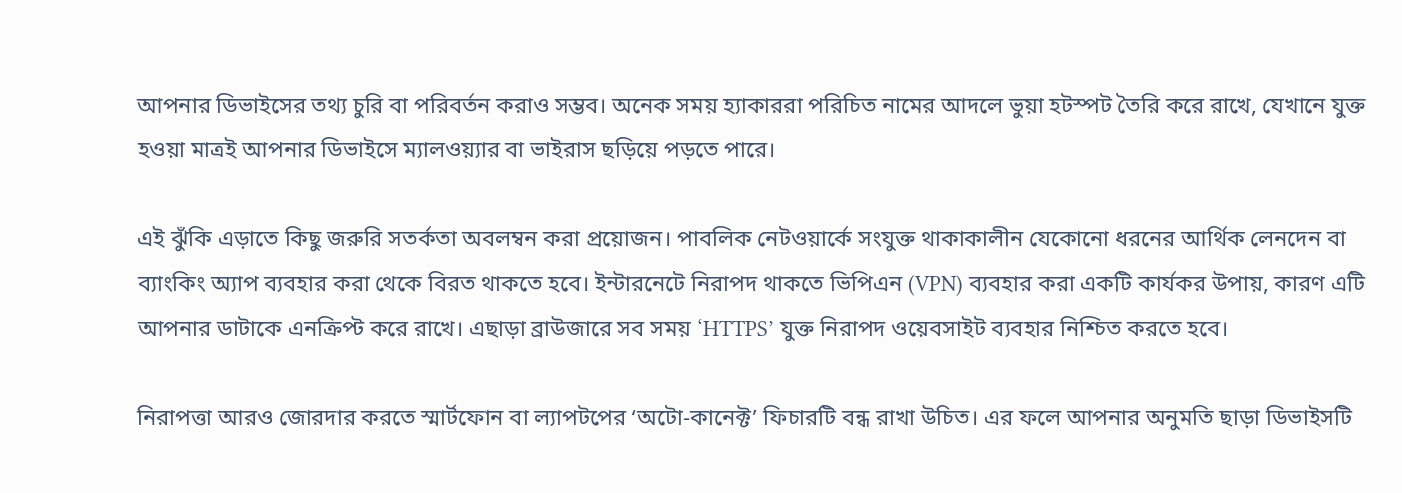আপনার ডিভাইসের তথ্য চুরি বা পরিবর্তন করাও সম্ভব। অনেক সময় হ্যাকাররা পরিচিত নামের আদলে ভুয়া হটস্পট তৈরি করে রাখে, যেখানে যুক্ত হওয়া মাত্রই আপনার ডিভাইসে ম্যালওয়্যার বা ভাইরাস ছড়িয়ে পড়তে পারে।

এই ঝুঁকি এড়াতে কিছু জরুরি সতর্কতা অবলম্বন করা প্রয়োজন। পাবলিক নেটওয়ার্কে সংযুক্ত থাকাকালীন যেকোনো ধরনের আর্থিক লেনদেন বা ব্যাংকিং অ্যাপ ব্যবহার করা থেকে বিরত থাকতে হবে। ইন্টারনেটে নিরাপদ থাকতে ভিপিএন (VPN) ব্যবহার করা একটি কার্যকর উপায়, কারণ এটি আপনার ডাটাকে এনক্রিপ্ট করে রাখে। এছাড়া ব্রাউজারে সব সময় ‘HTTPS’ যুক্ত নিরাপদ ওয়েবসাইট ব্যবহার নিশ্চিত করতে হবে।

নিরাপত্তা আরও জোরদার করতে স্মার্টফোন বা ল্যাপটপের ‘অটো-কানেক্ট’ ফিচারটি বন্ধ রাখা উচিত। এর ফলে আপনার অনুমতি ছাড়া ডিভাইসটি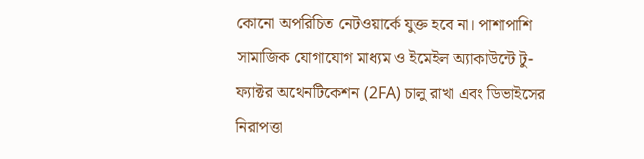কোনো অপরিচিত নেটওয়ার্কে যুক্ত হবে না। পাশাপাশি সামাজিক যোগাযোগ মাধ্যম ও ইমেইল অ্যাকাউন্টে টু-ফ্যাক্টর অথেনটিকেশন (2FA) চালু রাখা এবং ডিভাইসের নিরাপত্তা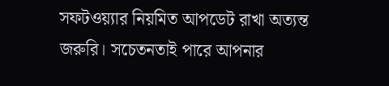সফটওয়্যার নিয়মিত আপডেট রাখা অত্যন্ত জরুরি। সচেতনতাই পারে আপনার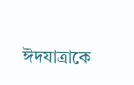ঈদযাত্রাকে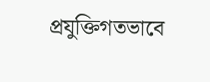প্রযুক্তিগতভাবে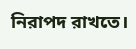নিরাপদ রাখতে।